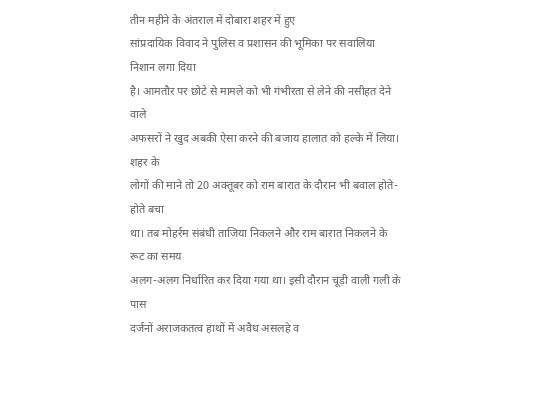तीन महीने के अंतराल में दोबारा शहर में हुए
सांप्रदायिक विवाद ने पुलिस व प्रशासन की भूमिका पर सवालिया निशान लगा दिया
है। आमतौर पर छोटे से मामले को भी गंभीरता से लेने की नसीहत देने वाले
अफसरों ने खुद अबकी ऐसा करने की बजाय हालात को हल्के में लिया।
शहर के
लोगों की माने तो 20 अक्तूबर को राम बारात के दौरान भी बवाल होते-होते बचा
था। तब मोहर्रम संबंधी ताजिया निकलने और राम बारात निकलने के रूट का समय
अलग-अलग निर्धारित कर दिया गया था। इसी दौरान चूड़ी वाली गली के पास
दर्जनों अराजकतत्व हाथों में अवैध असलहे व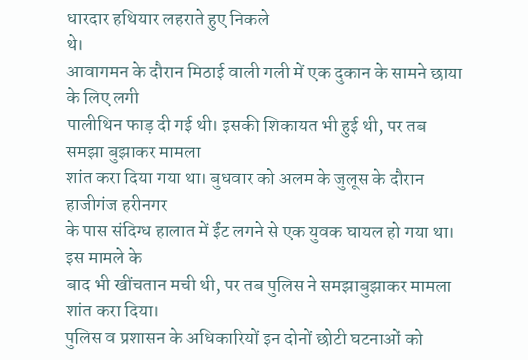धारदार हथियार लहराते हुए निकले
थे।
आवागमन के दौरान मिठाई वाली गली में एक दुकान के सामने छाया के लिए लगी
पालीथिन फाड़ दी गई थी। इसकी शिकायत भी हुई थी, पर तब समझा बुझाकर मामला
शांत करा दिया गया था। बुधवार को अलम के जुलूस के दौरान हाजीगंज हरीनगर
के पास संदिग्ध हालात में ईंट लगने से एक युवक घायल हो गया था।
इस मामले के
बाद भी खींचतान मची थी, पर तब पुलिस ने समझाबुझाकर मामला शांत करा दिया।
पुलिस व प्रशासन के अधिकारियों इन दोनों छोटी घटनाओं को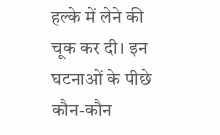हल्के में लेने की
चूक कर दी। इन घटनाओं के पीछे कौन-कौन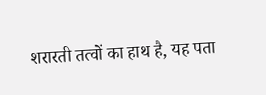शरारती तत्वों का हाथ है, यह पता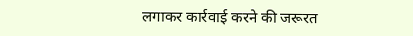लगाकर कार्रवाई करने की जरूरत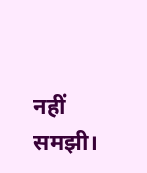नहीं समझी।